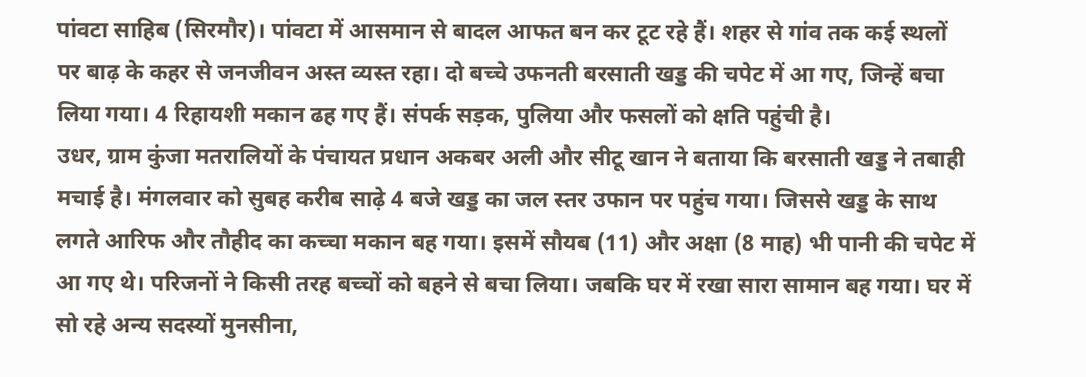पांवटा साहिब (सिरमौर)। पांवटा में आसमान से बादल आफत बन कर टूट रहे हैं। शहर से गांव तक कई स्थलों पर बाढ़ के कहर से जनजीवन अस्त व्यस्त रहा। दो बच्चे उफनती बरसाती खड्ड की चपेट में आ गए, जिन्हें बचा लिया गया। 4 रिहायशी मकान ढह गए हैं। संपर्क सड़क, पुलिया और फसलों को क्षति पहुंची है।
उधर, ग्राम कुंजा मतरालियों के पंचायत प्रधान अकबर अली और सीटू खान ने बताया कि बरसाती खड्ड ने तबाही मचाई है। मंगलवार को सुबह करीब साढ़े 4 बजे खड्ड का जल स्तर उफान पर पहुंच गया। जिससे खड्ड के साथ लगते आरिफ और तौहीद का कच्चा मकान बह गया। इसमें सौयब (11) और अक्षा (8 माह) भी पानी की चपेट में आ गए थे। परिजनों ने किसी तरह बच्चों को बहने से बचा लिया। जबकि घर में रखा सारा सामान बह गया। घर में सो रहे अन्य सदस्यों मुनसीना,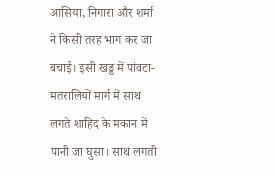आसिया, निगारा और शर्मा ने किसी तरह भाग कर जा बचाई। इसी खड्ड में पांवटा-मतरालियों मार्ग में साथ लगते शाहिद के मकान में पानी जा घुसा। साथ लगती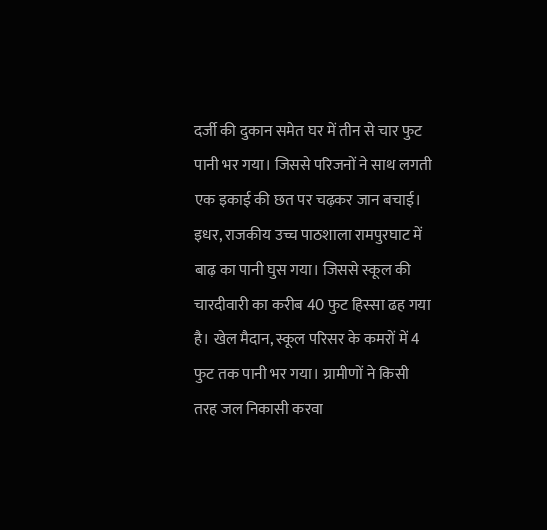दर्जी की दुकान समेत घर में तीन से चार फुट पानी भर गया। जिससे परिजनों ने साथ लगती एक इकाई की छत पर चढ़कर जान बचाई।
इधर, राजकीय उच्च पाठशाला रामपुरघाट में बाढ़ का पानी घुस गया। जिससे स्कूल की चारदीवारी का करीब 40 फुट हिस्सा ढह गया है। खेल मैदान, स्कूल परिसर के कमरों में 4 फुट तक पानी भर गया। ग्रामीणों ने किसी तरह जल निकासी करवा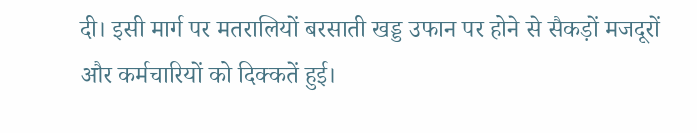दी। इसी मार्ग पर मतरालियों बरसाती खड्ड उफान पर होने से सैकड़ों मजदूरों और कर्मचारियों को दिक्कतें हुई।